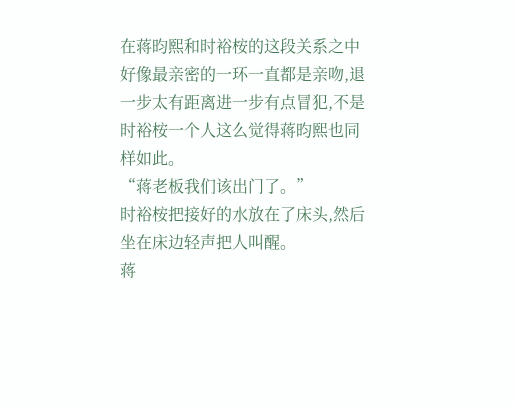在蒋昀熙和时裕桉的这段关系之中好像最亲密的一环一直都是亲吻,退一步太有距离进一步有点冒犯,不是时裕桉一个人这么觉得蒋昀熙也同样如此。
“蒋老板我们该出门了。”
时裕桉把接好的水放在了床头,然后坐在床边轻声把人叫醒。
蒋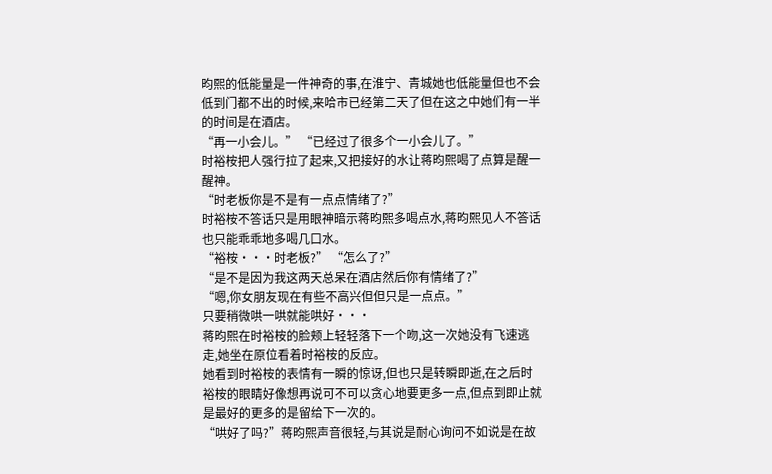昀熙的低能量是一件神奇的事,在淮宁、青城她也低能量但也不会低到门都不出的时候,来哈市已经第二天了但在这之中她们有一半的时间是在酒店。
“再一小会儿。” “已经过了很多个一小会儿了。”
时裕桉把人强行拉了起来,又把接好的水让蒋昀熙喝了点算是醒一醒神。
“时老板你是不是有一点点情绪了?”
时裕桉不答话只是用眼神暗示蒋昀熙多喝点水,蒋昀熙见人不答话也只能乖乖地多喝几口水。
“裕桉···时老板?” “怎么了?”
“是不是因为我这两天总呆在酒店然后你有情绪了?”
“嗯,你女朋友现在有些不高兴但但只是一点点。”
只要稍微哄一哄就能哄好···
蒋昀熙在时裕桉的脸颊上轻轻落下一个吻,这一次她没有飞速逃走,她坐在原位看着时裕桉的反应。
她看到时裕桉的表情有一瞬的惊讶,但也只是转瞬即逝,在之后时裕桉的眼睛好像想再说可不可以贪心地要更多一点,但点到即止就是最好的更多的是留给下一次的。
“哄好了吗?”蒋昀熙声音很轻,与其说是耐心询问不如说是在故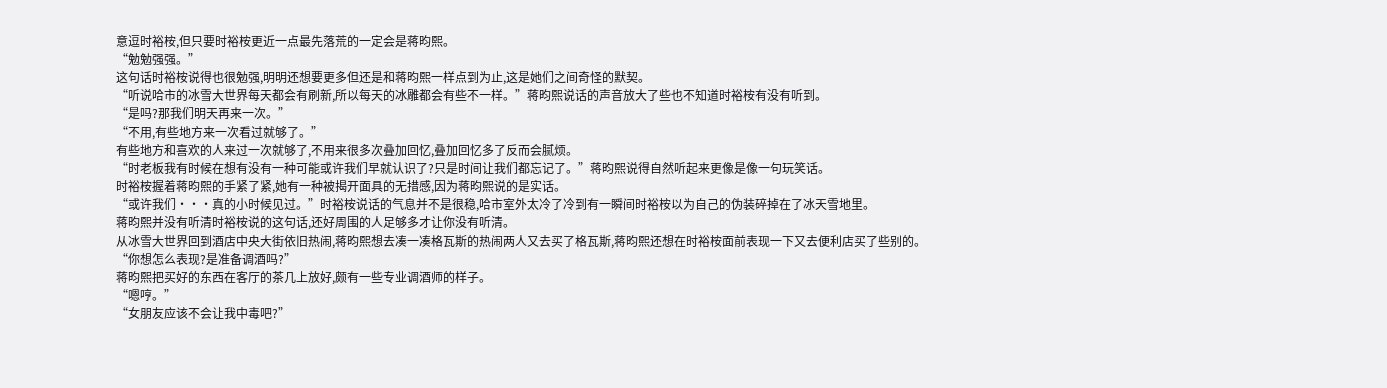意逗时裕桉,但只要时裕桉更近一点最先落荒的一定会是蒋昀熙。
“勉勉强强。”
这句话时裕桉说得也很勉强,明明还想要更多但还是和蒋昀熙一样点到为止,这是她们之间奇怪的默契。
“听说哈市的冰雪大世界每天都会有刷新,所以每天的冰雕都会有些不一样。”蒋昀熙说话的声音放大了些也不知道时裕桉有没有听到。
“是吗?那我们明天再来一次。”
“不用,有些地方来一次看过就够了。”
有些地方和喜欢的人来过一次就够了,不用来很多次叠加回忆,叠加回忆多了反而会腻烦。
“时老板我有时候在想有没有一种可能或许我们早就认识了?只是时间让我们都忘记了。”蒋昀熙说得自然听起来更像是像一句玩笑话。
时裕桉握着蒋昀熙的手紧了紧,她有一种被揭开面具的无措感,因为蒋昀熙说的是实话。
“或许我们···真的小时候见过。”时裕桉说话的气息并不是很稳,哈市室外太冷了冷到有一瞬间时裕桉以为自己的伪装碎掉在了冰天雪地里。
蒋昀熙并没有听清时裕桉说的这句话,还好周围的人足够多才让你没有听清。
从冰雪大世界回到酒店中央大街依旧热闹,蒋昀熙想去凑一凑格瓦斯的热闹两人又去买了格瓦斯,蒋昀熙还想在时裕桉面前表现一下又去便利店买了些别的。
“你想怎么表现?是准备调酒吗?”
蒋昀熙把买好的东西在客厅的茶几上放好,颇有一些专业调酒师的样子。
“嗯哼。”
“女朋友应该不会让我中毒吧?”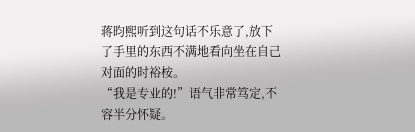蒋昀熙听到这句话不乐意了,放下了手里的东西不满地看向坐在自己对面的时裕桉。
“我是专业的!”语气非常笃定,不容半分怀疑。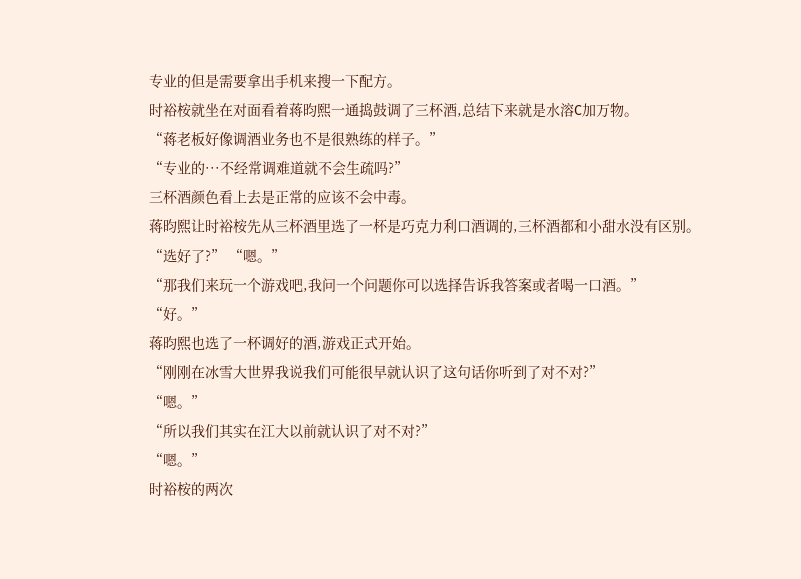专业的但是需要拿出手机来搜一下配方。
时裕桉就坐在对面看着蒋昀熙一通捣鼓调了三杯酒,总结下来就是水溶C加万物。
“蒋老板好像调酒业务也不是很熟练的样子。”
“专业的···不经常调难道就不会生疏吗?”
三杯酒颜色看上去是正常的应该不会中毒。
蒋昀熙让时裕桉先从三杯酒里选了一杯是巧克力利口酒调的,三杯酒都和小甜水没有区别。
“选好了?” “嗯。”
“那我们来玩一个游戏吧,我问一个问题你可以选择告诉我答案或者喝一口酒。”
“好。”
蒋昀熙也选了一杯调好的酒,游戏正式开始。
“刚刚在冰雪大世界我说我们可能很早就认识了这句话你听到了对不对?”
“嗯。”
“所以我们其实在江大以前就认识了对不对?”
“嗯。”
时裕桉的两次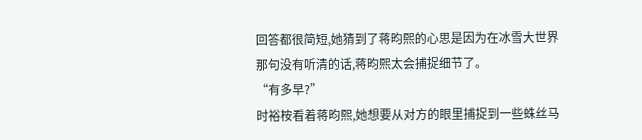回答都很简短,她猜到了蒋昀熙的心思是因为在冰雪大世界那句没有听清的话,蒋昀熙太会捕捉细节了。
“有多早?”
时裕桉看着蒋昀熙,她想要从对方的眼里捕捉到一些蛛丝马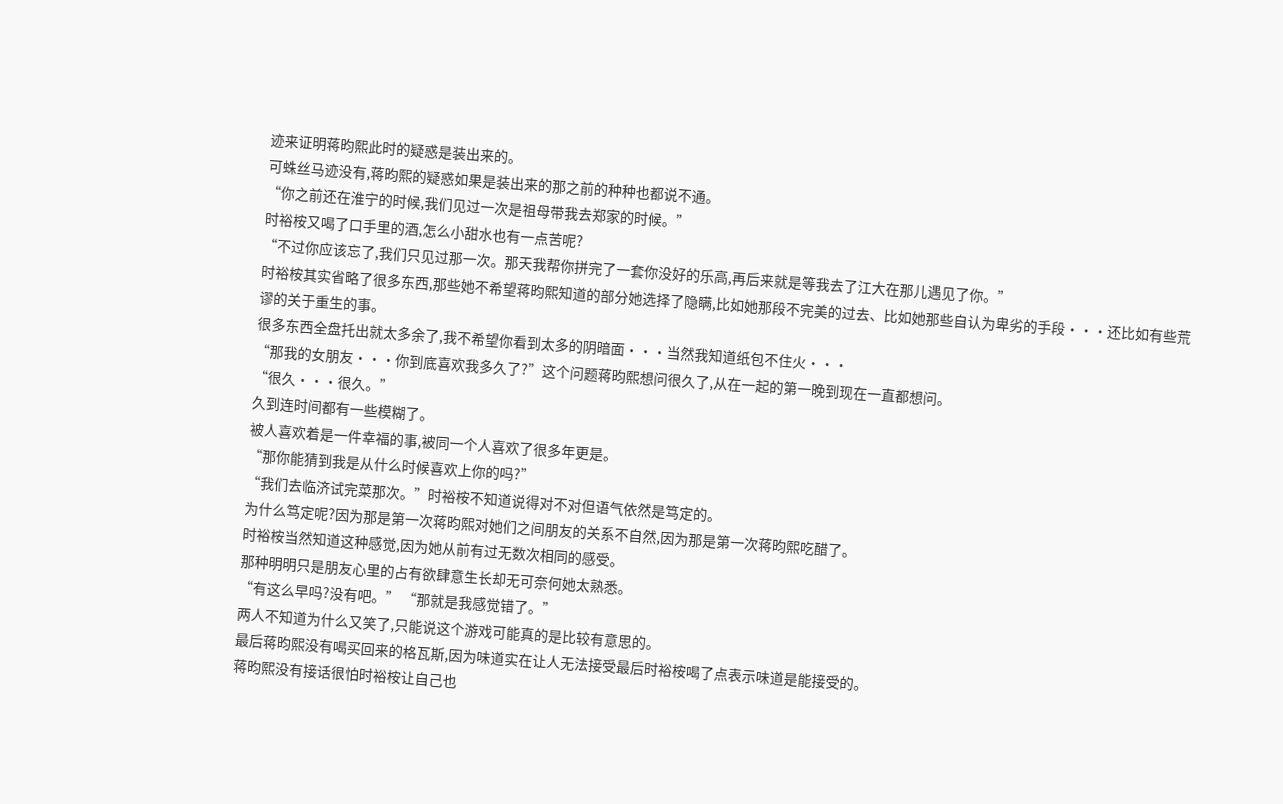迹来证明蒋昀熙此时的疑惑是装出来的。
可蛛丝马迹没有,蒋昀熙的疑惑如果是装出来的那之前的种种也都说不通。
“你之前还在淮宁的时候,我们见过一次是祖母带我去郑家的时候。”
时裕桉又喝了口手里的酒,怎么小甜水也有一点苦呢?
“不过你应该忘了,我们只见过那一次。那天我帮你拼完了一套你没好的乐高,再后来就是等我去了江大在那儿遇见了你。”
时裕桉其实省略了很多东西,那些她不希望蒋昀熙知道的部分她选择了隐瞒,比如她那段不完美的过去、比如她那些自认为卑劣的手段···还比如有些荒谬的关于重生的事。
很多东西全盘托出就太多余了,我不希望你看到太多的阴暗面···当然我知道纸包不住火···
“那我的女朋友···你到底喜欢我多久了?”这个问题蒋昀熙想问很久了,从在一起的第一晚到现在一直都想问。
“很久···很久。”
久到连时间都有一些模糊了。
被人喜欢着是一件幸福的事,被同一个人喜欢了很多年更是。
“那你能猜到我是从什么时候喜欢上你的吗?”
“我们去临济试完菜那次。”时裕桉不知道说得对不对但语气依然是笃定的。
为什么笃定呢?因为那是第一次蒋昀熙对她们之间朋友的关系不自然,因为那是第一次蒋昀熙吃醋了。
时裕桉当然知道这种感觉,因为她从前有过无数次相同的感受。
那种明明只是朋友心里的占有欲肆意生长却无可奈何她太熟悉。
“有这么早吗?没有吧。” “那就是我感觉错了。”
两人不知道为什么又笑了,只能说这个游戏可能真的是比较有意思的。
最后蒋昀熙没有喝买回来的格瓦斯,因为味道实在让人无法接受最后时裕桉喝了点表示味道是能接受的。
蒋昀熙没有接话很怕时裕桉让自己也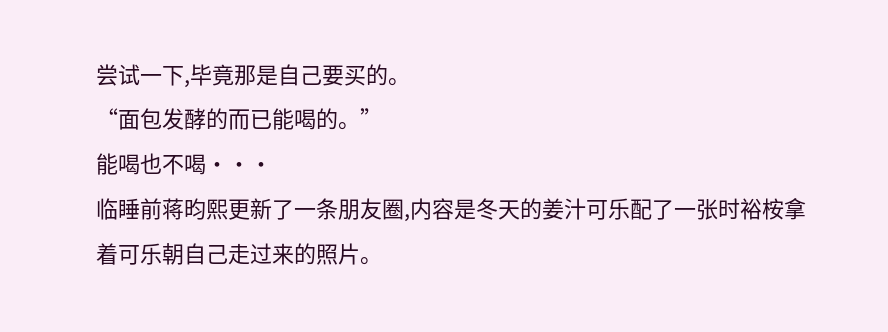尝试一下,毕竟那是自己要买的。
“面包发酵的而已能喝的。”
能喝也不喝···
临睡前蒋昀熙更新了一条朋友圈,内容是冬天的姜汁可乐配了一张时裕桉拿着可乐朝自己走过来的照片。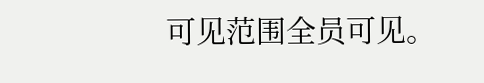可见范围全员可见。